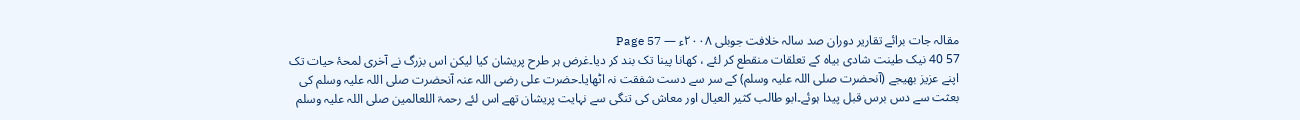مقالہ جات برائے تقاریر دوران صد سالہ خلافت جوبلی ۲۰۰۸ء — Page 57
57 40 نیک طینت شادی بیاہ کے تعلقات منقطع کر لئے ، کھانا پینا تک بند کر دیا۔غرض ہر طرح پریشان کیا لیکن اس بزرگ نے آخری لمحۂ حیات تک اپنے عزیز بھیجے (آنحضرت صلی اللہ علیہ وسلم) کے سر سے دست شفقت نہ اٹھایا۔حضرت علی رضی اللہ عنہ آنحضرت صلی اللہ علیہ وسلم کی بعثت سے دس برس قبل پیدا ہوئے۔ابو طالب کثیر العیال اور معاش کی تنگی سے نہایت پریشان تھے اس لئے رحمۃ اللعالمین صلی اللہ علیہ وسلم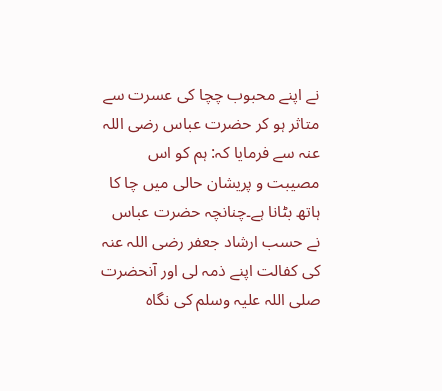نے اپنے محبوب چچا کی عسرت سے متاثر ہو کر حضرت عباس رضی اللہ عنہ سے فرمایا کہ: ہم کو اس مصیبت و پریشان حالی میں چا کا ہاتھ بٹانا ہے۔چنانچہ حضرت عباس نے حسب ارشاد جعفر رضی اللہ عنہ کی کفالت اپنے ذمہ لی اور آنحضرت صلی اللہ علیہ وسلم کی نگاہ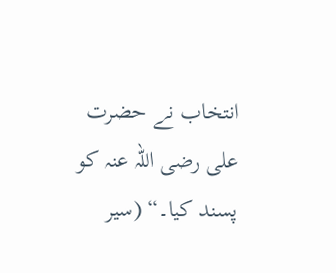انتخاب نے حضرت علی رضی اللہ عنہ کو پسند کیا۔“ (سیر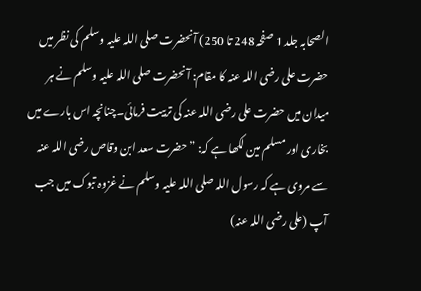الصحابہ جلد 1 صفحہ 248 تا 250) آنحضرت صلی اللہ علیہ وسلم کی نظر میں حضرت علی رضی اللہ عنہ کا مقام: آنحضرت صلی اللہ علیہ وسلم نے ہر میدان میں حضرت علی رضی اللہ عنہ کی تربیت فرمائی۔چنانچہ اس بارے میں بخاری اور مسلم مین لکھا ہے کہ: ”حضرت سعد ابن وقاص رضی اللہ عنہ سے مروی ہے کہ رسول اللہ صلی اللہ علیہ وسلم نے غزوہ تبوک میں جب آپ (علی رضی اللہ عنہ)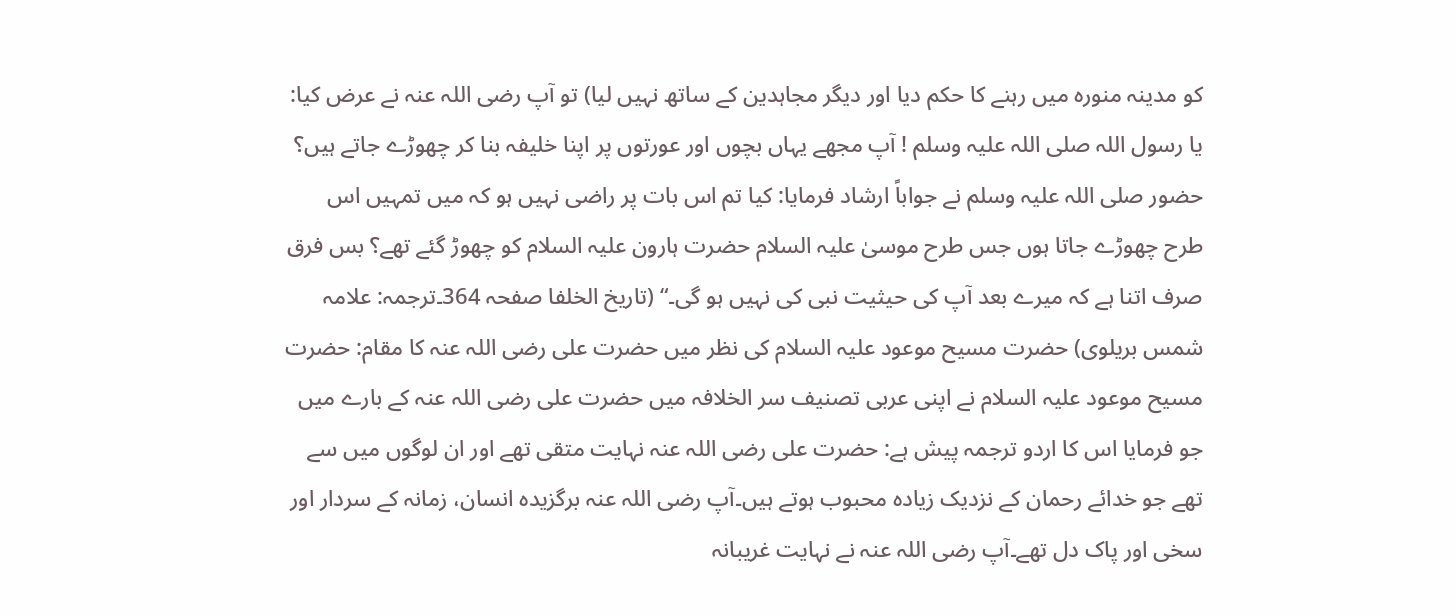کو مدینہ منورہ میں رہنے کا حکم دیا اور دیگر مجاہدین کے ساتھ نہیں لیا) تو آپ رضی اللہ عنہ نے عرض کیا: یا رسول اللہ صلی اللہ علیہ وسلم ! آپ مجھے یہاں بچوں اور عورتوں پر اپنا خلیفہ بنا کر چھوڑے جاتے ہیں؟ حضور صلی اللہ علیہ وسلم نے جواباً ارشاد فرمایا: کیا تم اس بات پر راضی نہیں ہو کہ میں تمہیں اس طرح چھوڑے جاتا ہوں جس طرح موسیٰ علیہ السلام حضرت ہارون علیہ السلام کو چھوڑ گئے تھے؟ بس فرق صرف اتنا ہے کہ میرے بعد آپ کی حیثیت نبی کی نہیں ہو گی۔“ (تاریخ الخلفا صفحہ 364۔ترجمہ: علامہ شمس بریلوی) حضرت مسیح موعود علیہ السلام کی نظر میں حضرت علی رضی اللہ عنہ کا مقام: حضرت مسیح موعود علیہ السلام نے اپنی عربی تصنیف سر الخلافہ میں حضرت علی رضی اللہ عنہ کے بارے میں جو فرمایا اس کا اردو ترجمہ پیش ہے: حضرت علی رضی اللہ عنہ نہایت متقی تھے اور ان لوگوں میں سے تھے جو خدائے رحمان کے نزدیک زیادہ محبوب ہوتے ہیں۔آپ رضی اللہ عنہ برگزیدہ انسان، زمانہ کے سردار اور سخی اور پاک دل تھے۔آپ رضی اللہ عنہ نے نہایت غریبانہ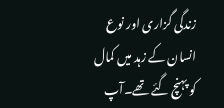زندگی گزاری اور نوع انسان کے زہد میں کمال کو پہنچ گئے تھے۔آپ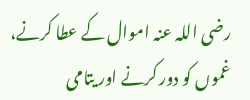رضی اللہ عنہ اموال کے عطا کرنے، غموں کو دور کرنے اور یتامی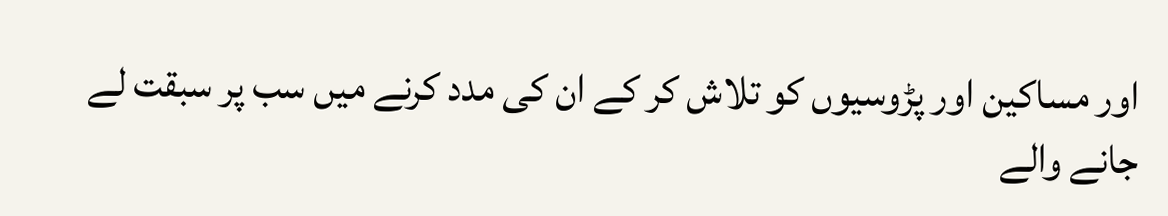اور مساکین اور پڑوسیوں کو تلاش کر کے ان کی مدد کرنے میں سب پر سبقت لے جانے والے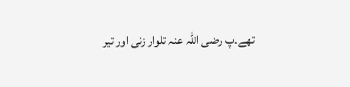تھے۔پ رضی اللہ عنہ تلوار زنی اور تیر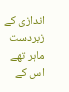اندازی کے زبردست ماہر تھے اس کے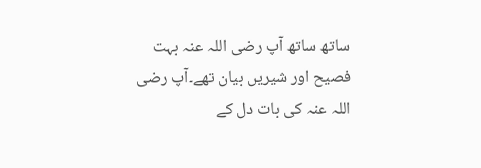ساتھ ساتھ آپ رضی اللہ عنہ بہت فصیح اور شیریں بیان تھے۔آپ رضی اللہ عنہ کی بات دل کے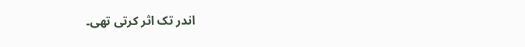اندر تک اثر کرتی تھی۔